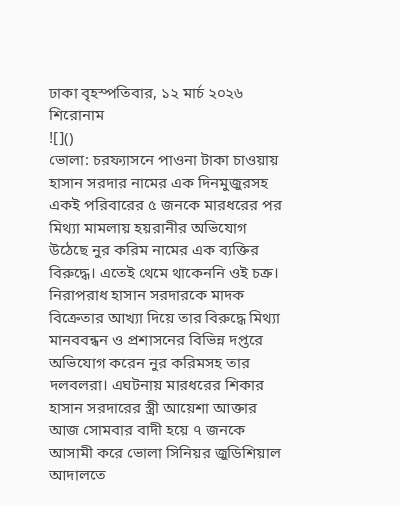ঢাকা বৃহস্পতিবার, ১২ মার্চ ২০২৬
শিরোনাম
![]()
ভোলা: চরফ্যাসনে পাওনা টাকা চাওয়ায় হাসান সরদার নামের এক দিনমুজুরসহ একই পরিবারের ৫ জনকে মারধরের পর মিথ্যা মামলায় হয়রানীর অভিযোগ উঠেছে নুর করিম নামের এক ব্যক্তির বিরুদ্ধে। এতেই থেমে থাকেননি ওই চক্র। নিরাপরাধ হাসান সরদারকে মাদক বিক্রেতার আখ্যা দিয়ে তার বিরুদ্ধে মিথ্যা মানববন্ধন ও প্রশাসনের বিভিন্ন দপ্তরে অভিযোগ করেন নুর করিমসহ তার দলবলরা। এঘটনায় মারধরের শিকার হাসান সরদারের স্ত্রী আয়েশা আক্তার আজ সোমবার বাদী হয়ে ৭ জনকে আসামী করে ভোলা সিনিয়র জুডিশিয়াল আদালতে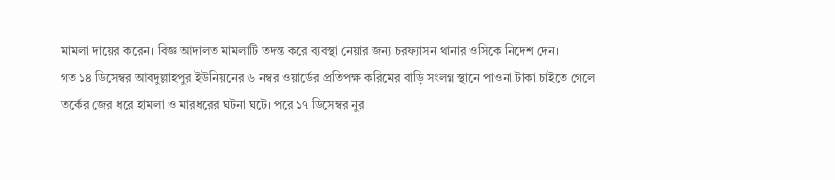মামলা দায়ের করেন। বিজ্ঞ আদালত মামলাটি তদন্ত করে ব্যবস্থা নেয়ার জন্য চরফ্যাসন থানার ওসিকে নিদেশ দেন।
গত ১৪ ডিসেম্বর আবদুল্লাহপুর ইউনিয়নের ৬ নম্বর ওয়ার্ডের প্রতিপক্ষ করিমের বাড়ি সংলগ্ন স্থানে পাওনা টাকা চাইতে গেলে তর্কের জের ধরে হামলা ও মারধরের ঘটনা ঘটে। পরে ১৭ ডিসেম্বর নুর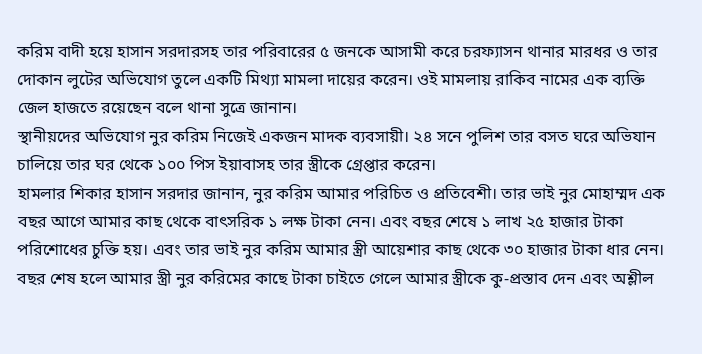করিম বাদী হয়ে হাসান সরদারসহ তার পরিবারের ৫ জনকে আসামী করে চরফ্যাসন থানার মারধর ও তার দোকান লুটের অভিযোগ তুলে একটি মিথ্যা মামলা দায়ের করেন। ওই মামলায় রাকিব নামের এক ব্যক্তি জেল হাজতে রয়েছেন বলে থানা সুত্রে জানান।
স্থানীয়দের অভিযোগ নুর করিম নিজেই একজন মাদক ব্যবসায়ী। ২৪ সনে পুলিশ তার বসত ঘরে অভিযান চালিয়ে তার ঘর থেকে ১০০ পিস ইয়াবাসহ তার স্ত্রীকে গ্রেপ্তার করেন।
হামলার শিকার হাসান সরদার জানান, নুর করিম আমার পরিচিত ও প্রতিবেশী। তার ভাই নুর মোহাম্মদ এক বছর আগে আমার কাছ থেকে বাৎসরিক ১ লক্ষ টাকা নেন। এবং বছর শেষে ১ লাখ ২৫ হাজার টাকা পরিশোধের চুক্তি হয়। এবং তার ভাই নুর করিম আমার স্ত্রী আয়েশার কাছ থেকে ৩০ হাজার টাকা ধার নেন। বছর শেষ হলে আমার স্ত্রী নুর করিমের কাছে টাকা চাইতে গেলে আমার স্ত্রীকে কু-প্রস্তাব দেন এবং অশ্লীল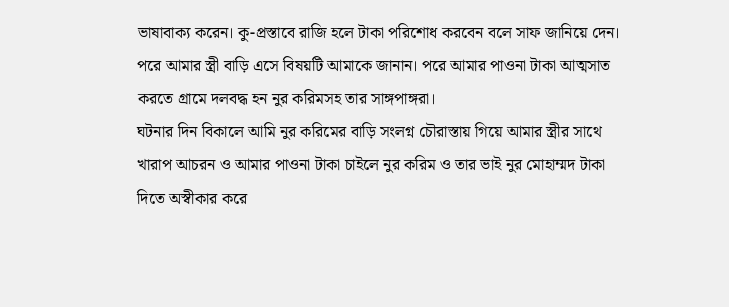ভাষাবাক্য করেন। কু-প্রস্তাবে রাজি হলে টাকা পরিশোধ করবেন বলে সাফ জানিয়ে দেন। পরে আমার স্ত্রী বাড়ি এসে বিষয়টি আমাকে জানান। পরে আমার পাওনা টাকা আত্মসাত করতে গ্রামে দলবদ্ধ হন নুর করিমসহ তার সাঙ্গপাঙ্গরা।
ঘটনার দিন বিকালে আমি নুর করিমের বাড়ি সংলগ্ন চৌরাস্তায় গিয়ে আমার স্ত্রীর সাথে খারাপ আচরন ও আমার পাওনা টাকা চাইলে নুর করিম ও তার ভাই নুর মোহাম্মদ টাকা দিতে অস্বীকার করে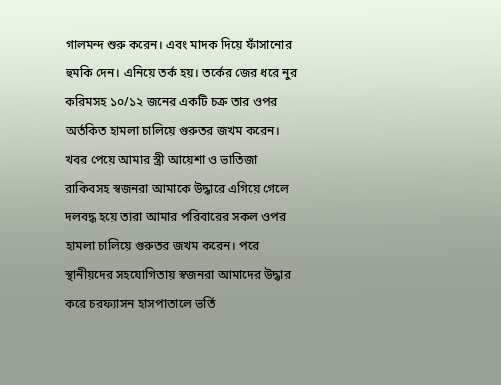গালমন্দ শুরু করেন। এবং মাদক দিয়ে ফাঁসানোর হুমকি দেন। এনিয়ে তর্ক হয়। তর্কের জের ধরে নুর করিমসহ ১০/১২ জনের একটি চক্র তার ওপর অর্তকিত হামলা চালিয়ে গুরুতর জখম করেন। খবর পেয়ে আমার স্ত্রী আয়েশা ও ভাতিজা রাকিবসহ স্বজনরা আমাকে উদ্ধারে এগিয়ে গেলে দলবদ্ধ হয়ে তারা আমার পরিবারের সকল ওপর হামলা চালিয়ে গুরুতর জখম করেন। পরে স্থানীয়দের সহযোগিতায় স্বজনরা আমাদের উদ্ধার করে চরফ্যাসন হাসপাতালে ভর্তি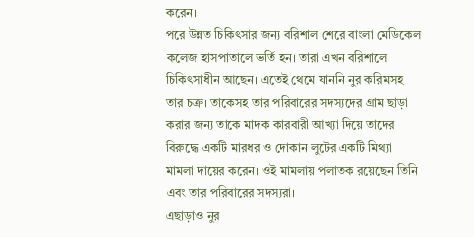করেন।
পরে উন্নত চিকিৎসার জন্য বরিশাল শেরে বাংলা মেডিকেল কলেজ হাসপাতালে ভর্তি হন। তারা এখন বরিশালে চিকিৎসাধীন আছেন। এতেই থেমে যাননি নুর করিমসহ তার চক্র। তাকেসহ তার পরিবারের সদস্যদের গ্রাম ছাড়া করার জন্য তাকে মাদক কারবারী আখ্যা দিয়ে তাদের বিরুদ্ধে একটি মারধর ও দোকান লুটের একটি মিথ্যা মামলা দায়ের করেন। ওই মামলায় পলাতক রয়েছেন তিনি এবং তার পরিবারের সদস্যরা।
এছাড়াও নুর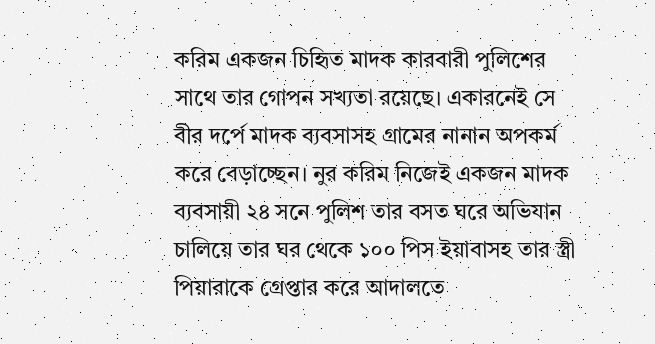করিম একজন চিহিৃত মাদক কারবারী পুলিশের সাথে তার গোপন সখ্যতা রয়েছে। একারনেই সে বীর দর্পে মাদক ব্যবসাসহ গ্রামের নানান অপকর্ম করে বেড়াচ্ছেন। নুর করিম নিজেই একজন মাদক ব্যবসায়ী ২৪ সনে পুলিশ তার বসত ঘরে অভিযান চালিয়ে তার ঘর থেকে ১০০ পিস ইয়াবাসহ তার স্ত্রী পিয়ারাকে গ্রেপ্তার করে আদালতে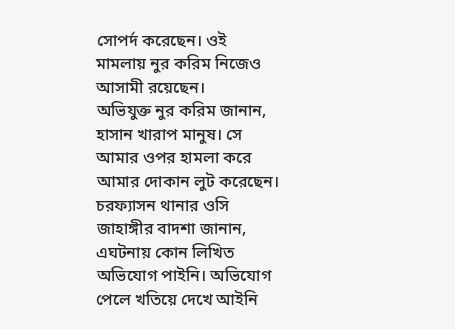সোপর্দ করেছেন। ওই মামলায় নুর করিম নিজেও আসামী রয়েছেন।
অভিযুক্ত নুর করিম জানান, হাসান খারাপ মানুষ। সে আমার ওপর হামলা করে আমার দোকান লুট করেছেন।
চরফ্যাসন থানার ওসি জাহাঙ্গীর বাদশা জানান, এঘটনায় কোন লিখিত অভিযোগ পাইনি। অভিযোগ পেলে খতিয়ে দেখে আইনি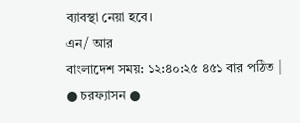ব্যাবস্থা নেয়া হবে।
এন/ আর
বাংলাদেশ সময়: ১২:৪০:২৫ ৪৫১ বার পঠিত | ● চরফ্যাসন ●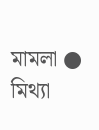মামলা ● মিথ্যা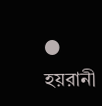● হয়রানী